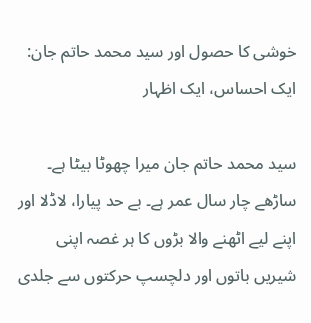خوشی کا حصول اور سید محمد حاتم جان: ایک احساس، ایک اظہار

سید محمد حاتم جان میرا چھوٹا بیٹا ہے۔ ساڑھے چار سال عمر ہے۔ بے حد پیارا، لاڈلا اور اپنے لیے اٹھنے والا بڑوں کا ہر غصہ اپنی شیریں باتوں اور دلچسپ حرکتوں سے جلدی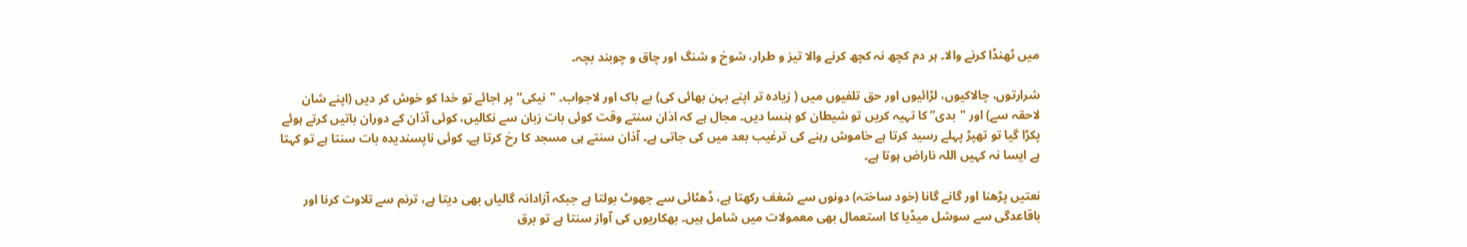میں ٹھنڈا کرنے والا۔ ہر دم کچھ نہ کچھ کرنے والا تیز و طرار، شوخ و شنگ اور چاق و چوبند بچہ۔

شرارتوں، چالاکیوں، لڑائیوں اور حق تلفیوں میں ( زیادہ تر اپنے بہن بھائی کی) بے باک اور لاجواب۔ "نیکی” پر اجائے تو خدا کو خوش کر دیں (اپنے شان لاحقہ سے) اور "بدی” کا تہیہ کریں تو شیطان کو ہنسا دیں۔ مجال ہے کہ اذان سنتے وقت کوئی بات زبان سے نکالیں، کوئی آذان کے دوران باتیں کرتے ہوئے پکڑا گیا تو تھپڑ پہلے رسید کرتا ہے خاموش رہنے کی ترغیب بعد میں کی جاتی ہے۔ آذان سنتے ہی مسجد کا رخ کرتا ہے۔ کوئی ناپسندیدہ بات سنتا ہے تو کہتا ہے ایسا نہ کہیں اللہ ناراض ہوتا ہے۔

نعتیں پڑھنا اور گانے گانا (خود ساختہ) دونوں سے شغف رکھتا ہے، ڈھٹائی سے جھوٹ بولتا ہے جبکہ آزادانہ گالیاں بھی دیتا ہے، ترنم سے تلاوت کرنا اور باقاعدگی سے سوشل میڈیا کا استعمال بھی معمولات میں شامل ہیں۔ بھکاریوں کی آواز سنتا ہے تو برق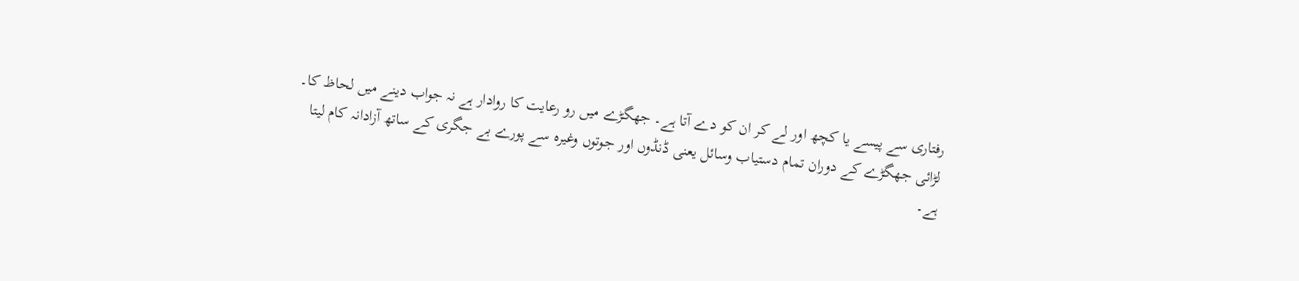رفتاری سے پیسے یا کچھ اور لے کر ان کو دے آتا ہے۔ جھگڑے میں رو رعایت کا روادار ہے نہ جواب دینے میں لحاظ کا۔ لڑائی جھگڑے کے دوران تمام دستیاب وسائل یعنی ڈنڈوں اور جوتوں وغیرہ سے پورے بے جگری کے ساتھ آزادانہ کام لیتا ہے۔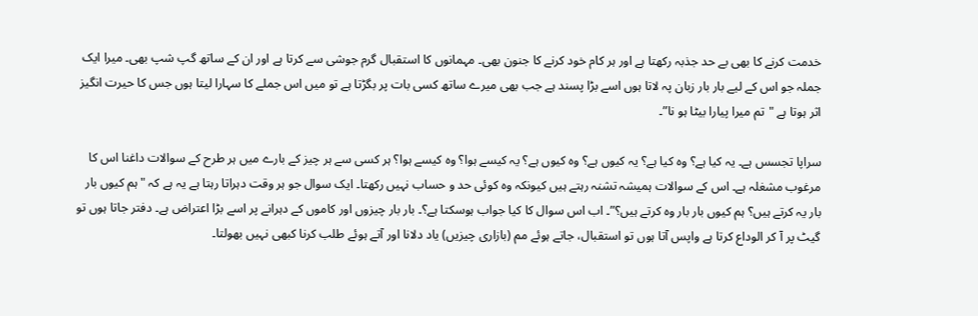خدمت کرنے کا بھی بے حد جذبہ رکھتا ہے اور ہر کام خود کرنے کا جنون بھی۔ مہمانوں کا استقبال گرم جوشی سے کرتا ہے اور ان کے ساتھ گپ شپ بھی۔ میرا ایک جملہ جو اس کے لیے بار بار زبان پہ لاتا ہوں اسے بڑا پسند ہے جب بھی میرے ساتھ کسی بات پر بگڑتا ہے تو میں اس جملے کا سہارا لیتا ہوں جس کا حیرت انگیز اثر ہوتا ہے "تم میرا پیارا بیٹا ہو نا”۔

سراپا تجسس ہے۔ یہ کیا ہے؟ وہ کیا ہے؟ یہ کیوں ہے؟ وہ کیوں ہے؟ یہ کیسے ہوا؟ وہ کیسے ہوا؟ ہر کسی سے ہر چیز کے بارے میں ہر طرح کے سوالات داغنا اس کا مرغوب مشغلہ ہے۔ اس کے سوالات ہمیشہ تشنہ رہتے ہیں کیونکہ وہ کوئی حد و حساب نہیں رکھتا۔ ایک سوال جو ہر وقت دہراتا رہتا ہے یہ ہے کہ "ہم کیوں بار بار یہ کرتے ہیں؟ ہم کیوں بار بار وہ کرتے ہیں؟”۔ اب اس سوال کا کیا جواب ہوسکتا ہے؟۔ بار بار چیزوں اور کاموں کے دہرانے پر اسے بڑا اعتراض ہے۔ دفتر جاتا ہوں تو گیٹ پر آ کر الوداع کرتا ہے واپس آتا ہوں تو استقبال، جاتے ہوئے مم (بازاری چیزیں) یاد دلانا اور آتے ہوئے طلب کرنا کبھی نہیں بھولتا۔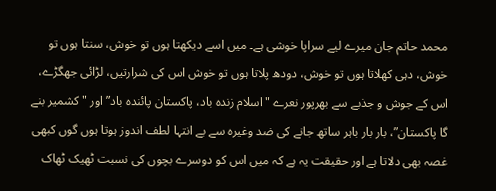محمد حاتم جان میرے لیے سراپا خوشی ہے۔ میں اسے دیکھتا ہوں تو خوش، سنتا ہوں تو خوش، دہی کھلاتا ہوں تو خوش، دودھ پلاتا ہوں تو خوش اس کی شرارتیں، لڑائی جھگڑے، اس کے جوش و جذبے سے بھرپور نعرے "اسلام زندہ باد، پاکستان پائندہ باد” اور "کشمیر بنے گا پاکستان”، بار بار باہر ساتھ جانے کی ضد وغیرہ سے بے انتہا لطف اندوز ہوتا ہوں گوں کبھی غصہ بھی دلاتا ہے اور حقیقت یہ ہے کہ میں اس کو دوسرے بچوں کی نسبت ٹھیک ٹھاک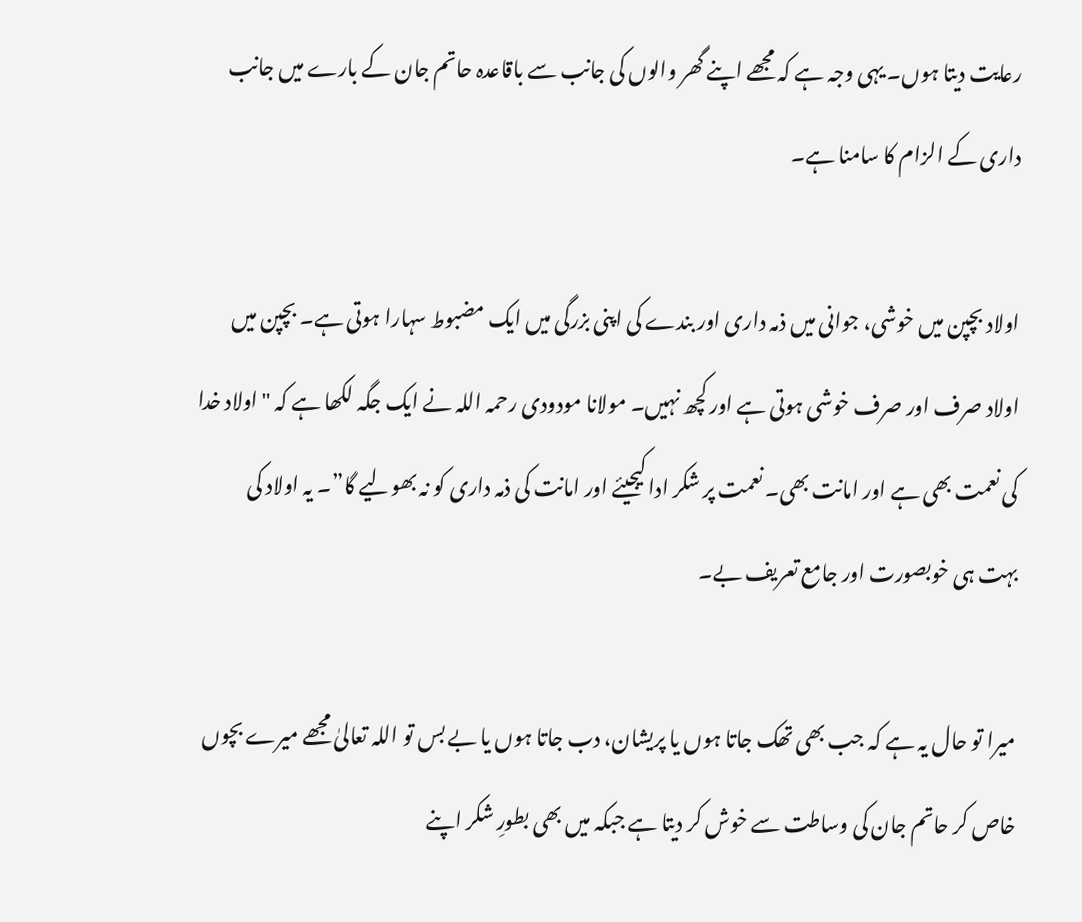رعایت دیتا ہوں۔ یہی وجہ ہے کہ مجھے اپنے گھر والوں کی جانب سے باقاعدہ حاتم جان کے بارے میں جانب داری کے الزام کا سامنا ہے۔

اولاد بچپن میں خوشی، جوانی میں ذمہ داری اور بندے کی اپنی بزرگی میں ایک مضبوط سہارا ہوتی ہے۔ بچپن میں اولاد صرف اور صرف خوشی ہوتی ہے اور کچھ نہیں۔ مولانا مودودی رحمہ اللہ نے ایک جگہ لکھا ہے کہ "اولاد خدا کی نعمت بھی ہے اور امانت بھی۔ نعمت پر شکر ادا کیجیئے اور امانت کی ذمہ داری کو نہ بھولیے گا”۔ یہ اولاد کی بہت ہی خوبصورت اور جامع تعریف بے۔

میرا تو حال یہ ہے کہ جب بھی تھک جاتا ہوں یا پریشان، دب جاتا ہوں یا بے بس تو اللہ تعالیٰ مجھے میرے بچوں خاص کر حاتم جان کی وساطت سے خوش کر دیتا ہے جبکہ میں بھی بطورِ شکر اپنے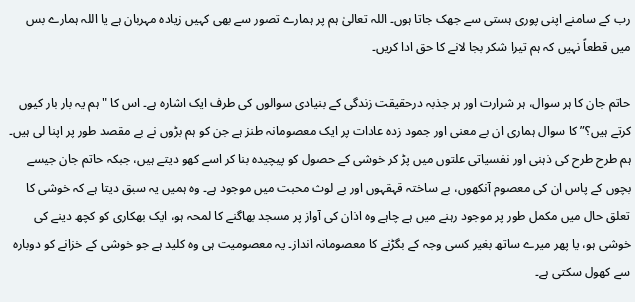رب کے سامنے اپنی پوری ہستی سے جھک جاتا ہوں۔ اللہ تعالیٰ ہم پر ہمارے تصور سے بھی کہیں زیادہ مہربان ہے یا اللہ ہمارے بس میں قطعاً نہیں کہ ہم تیرا شکر بجا لانے کا حق ادا کریں۔

حاتم جان کا ہر سوال، ہر شرارت اور ہر جذبہ درحقیقت زندگی کے بنیادی سوالوں کی طرف ایک اشارہ ہے۔ اس کا "ہم یہ بار بار کیوں کرتے ہیں؟” کا سوال ہماری ان بے معنی اور جمود زدہ عادات پر ایک معصومانہ طنز ہے جن کو ہم بڑوں نے بے مقصد طور پر اپنا لی ہیں۔ ہم طرح طرح کی ذہنی اور نفسیاتی علتوں میں پڑ کر خوشی کے حصول کو پیچیدہ بنا کر اسے کھو دیتے ہیں، جبکہ حاتم جان جیسے بچوں کے پاس ان کی معصوم آنکھوں، بے ساختہ قہقہوں اور بے لوث محبت میں موجود ہے۔ وہ ہمیں یہ سبق دیتا ہے کہ خوشی کا تعلق حال میں مکمل طور پر موجود رہنے میں ہے چاہے وہ اذان کی آواز پر مسجد بھاگنے کا لمحہ ہو، ایک بھکاری کو کچھ دینے کی خوشی ہو، یا پھر میرے ساتھ بغیر کسی وجہ کے بگڑنے کا معصومانہ انداز۔ یہ معصومیت ہی وہ کلید ہے جو خوشی کے خزانے کو دوبارہ سے کھول سکتی ہے۔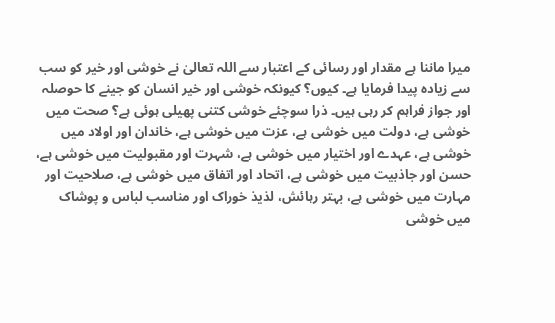میرا ماننا ہے مقدار اور رسائی کے اعتبار سے اللہ تعالیٰ نے خوشی اور خیر کو سب سے زیادہ پیدا فرمایا ہے۔ کیوں؟ کیونکہ خوشی اور خیر انسان کو جینے کا حوصلہ اور جواز فراہم کر رہی ہیں۔ ذرا سوچئے خوشی کتنی پھیلی ہوئی ہے؟ صحت میں خوشی ہے، دولت میں خوشی ہے، عزت میں خوشی ہے، خاندان اور اولاد میں خوشی ہے، عہدے اور اختیار میں خوشی ہے، شہرت اور مقبولیت میں خوشی ہے، حسن اور جاذبیت میں خوشی ہے، اتحاد اور اتفاق میں خوشی ہے، صلاحیت اور مہارت میں خوشی ہے، بہتر رہائش، لذیذ خوراک اور مناسب لباس و پوشاک میں خوشی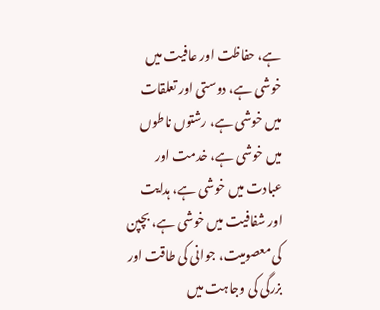ہے، حفاظت اور عافیت میں خوشی ہے، دوستی اور تعلقات میں خوشی ہے، رشتوں ناطوں میں خوشی ہے، خدمت اور عبادت میں خوشی ہے، ہدایت اور شفافیت میں خوشی ہے، بچپن کی معصومیت، جوانی کی طاقت اور بزرگی کی وجاہت میں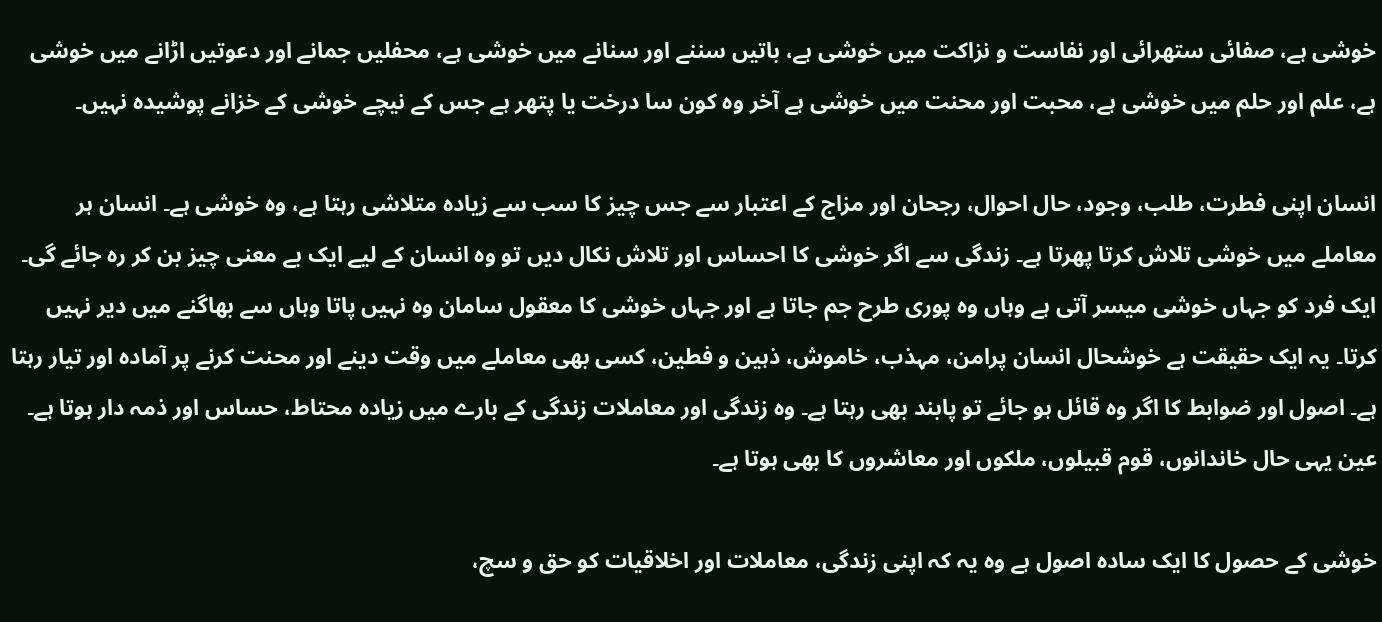خوشی ہے، صفائی ستھرائی اور نفاست و نزاکت میں خوشی ہے، باتیں سننے اور سنانے میں خوشی ہے، محفلیں جمانے اور دعوتیں اڑانے میں خوشی ہے، علم اور حلم میں خوشی ہے، محبت اور محنت میں خوشی ہے آخر وہ کون سا درخت یا پتھر ہے جس کے نیچے خوشی کے خزانے پوشیدہ نہیں۔

انسان اپنی فطرت، طلب، وجود، حال احوال، رجحان اور مزاج کے اعتبار سے جس چیز کا سب سے زیادہ متلاشی رہتا ہے، وہ خوشی ہے۔ انسان ہر معاملے میں خوشی تلاش کرتا پھرتا ہے۔ زندگی سے اگر خوشی کا احساس اور تلاش نکال دیں تو وہ انسان کے لیے ایک بے معنی چیز بن کر رہ جائے گی۔ ایک فرد کو جہاں خوشی میسر آتی ہے وہاں وہ پوری طرح جم جاتا ہے اور جہاں خوشی کا معقول سامان وہ نہیں پاتا وہاں سے بھاگنے میں دیر نہیں کرتا۔ یہ ایک حقیقت ہے خوشحال انسان پرامن، مہذب، خاموش، ذہین و فطین، کسی بھی معاملے میں وقت دینے اور محنت کرنے پر آمادہ اور تیار رہتا ہے۔ اصول اور ضوابط کا اگر وہ قائل ہو جائے تو پابند بھی رہتا ہے۔ وہ زندگی اور معاملات زندگی کے بارے میں زیادہ محتاط، حساس اور ذمہ دار ہوتا ہے۔ عین یہی حال خاندانوں، قوم قبیلوں، ملکوں اور معاشروں کا بھی ہوتا ہے۔

خوشی کے حصول کا ایک سادہ اصول ہے وہ یہ کہ اپنی زندگی، معاملات اور اخلاقیات کو حق و سچ،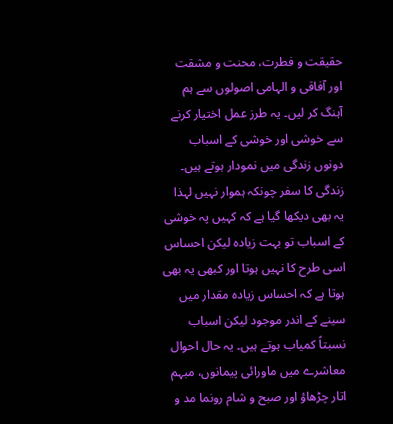حقیقت و فطرت، محنت و مشقت اور آفاقی و الہامی اصولوں سے ہم آہنگ کر لیں۔ یہ طرز عمل اختیار کرنے سے خوشی اور خوشی کے اسباب دونوں زندگی میں نمودار ہوتے ہیں۔ زندگی کا سفر چونکہ ہموار نہیں لہذا یہ بھی دیکھا گیا ہے کہ کہیں پہ خوشی کے اسباب تو بہت زیادہ لیکن احساس اسی طرح کا نہیں ہوتا اور کبھی یہ بھی ہوتا ہے کہ احساس زیادہ مقدار میں سینے کے اندر موجود لیکن اسباب نسبتاً کمیاب ہوتے ہیں۔ یہ حال احوال معاشرے میں ماورائی پیمانوں، مبہم اتار چڑھاؤ اور صبح و شام رونما مد و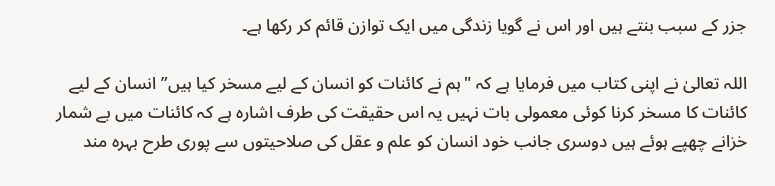جزر کے سبب بنتے ہیں اور اس نے گویا زندگی میں ایک توازن قائم کر رکھا ہے۔

اللہ تعالیٰ نے اپنی کتاب میں فرمایا ہے کہ "ہم نے کائنات کو انسان کے لیے مسخر کیا ہیں” انسان کے لیے کائنات کا مسخر کرنا کوئی معمولی بات نہیں یہ اس حقیقت کی طرف اشارہ ہے کہ کائنات میں بے شمار خزانے چھپے ہوئے ہیں دوسری جانب خود انسان کو علم و عقل کی صلاحیتوں سے پوری طرح بہرہ مند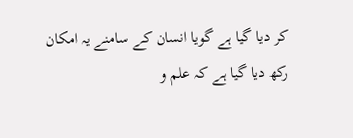کر دیا گیا ہے گویا انسان کے سامنے یہ امکان رکھ دیا گیا ہے کہ علم و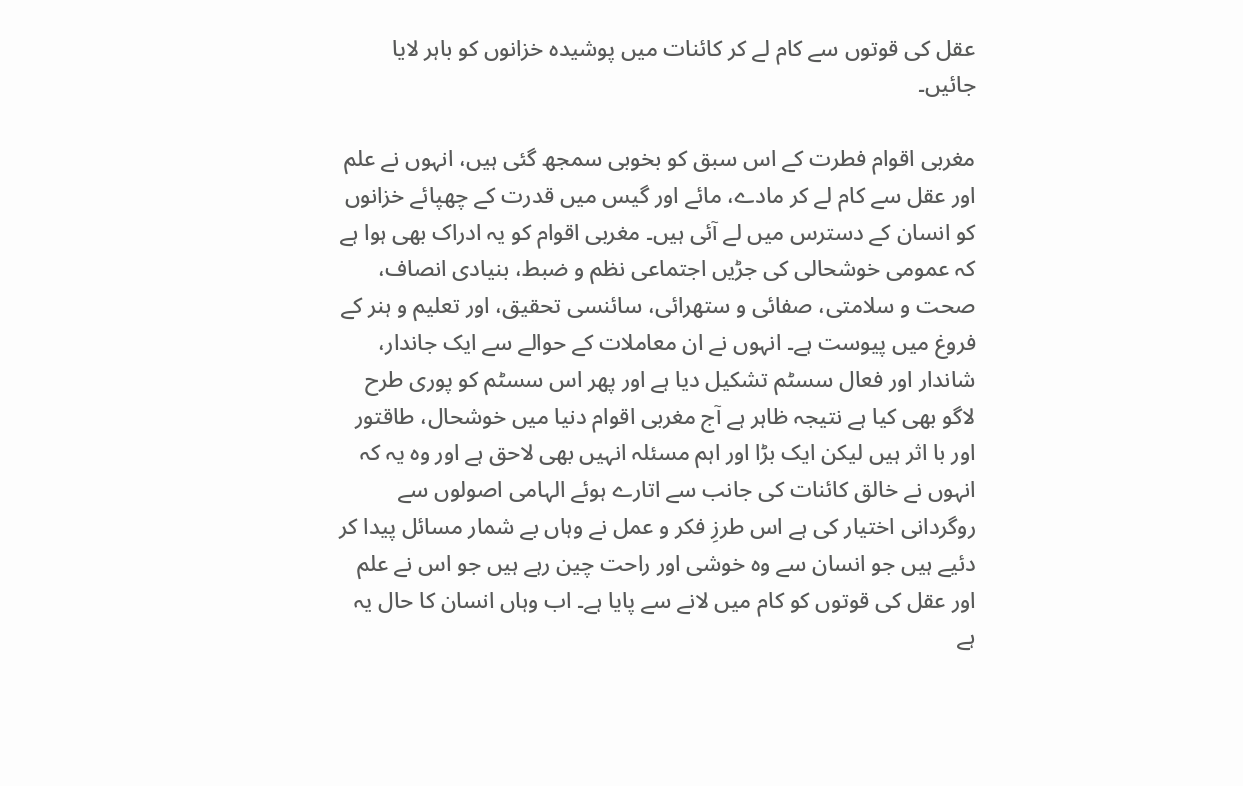عقل کی قوتوں سے کام لے کر کائنات میں پوشیدہ خزانوں کو باہر لایا جائیں۔

مغربی اقوام فطرت کے اس سبق کو بخوبی سمجھ گئی ہیں، انہوں نے علم اور عقل سے کام لے کر مادے، مائے اور گیس میں قدرت کے چھپائے خزانوں کو انسان کے دسترس میں لے آئی ہیں۔ مغربی اقوام کو یہ ادراک بھی ہوا ہے کہ عمومی خوشحالی کی جڑیں اجتماعی نظم و ضبط، بنیادی انصاف، صحت و سلامتی، صفائی و ستھرائی، سائنسی تحقیق، اور تعلیم و ہنر کے فروغ میں پیوست ہے۔ انہوں نے ان معاملات کے حوالے سے ایک جاندار، شاندار اور فعال سسٹم تشکیل دیا ہے اور پھر اس سسٹم کو پوری طرح لاگو بھی کیا ہے نتیجہ ظاہر ہے آج مغربی اقوام دنیا میں خوشحال، طاقتور اور با اثر ہیں لیکن ایک بڑا اور اہم مسئلہ انہیں بھی لاحق ہے اور وہ یہ کہ انہوں نے خالق کائنات کی جانب سے اتارے ہوئے الہامی اصولوں سے روگردانی اختیار کی ہے اس طرزِ فکر و عمل نے وہاں بے شمار مسائل پیدا کر دئیے ہیں جو انسان سے وہ خوشی اور راحت چین رہے ہیں جو اس نے علم اور عقل کی قوتوں کو کام میں لانے سے پایا ہے۔ اب وہاں انسان کا حال یہ ہے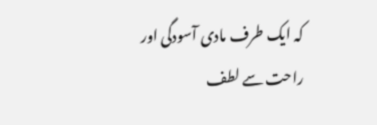کہ ایک طرف مادی آسودگی اور راحت سے لطف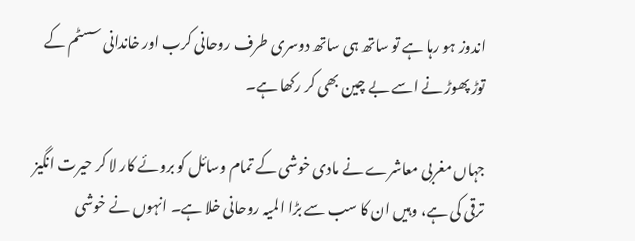اندوز ہو رہا ہے تو ساتھ ہی ساتھ دوسری طرف روحانی کرب اور خاندانی سسٹم کے توڑ پھوڑ نے اسے بے چین بھی کر رکھا ہے۔

جہاں مغربی معاشرے نے مادی خوشی کے تمام وسائل کو بروئے کار لا کر حیرت انگیز ترقی کی ہے، وہیں ان کا سب سے بڑا المیہ روحانی خلا ہے۔ انہوں نے خوشی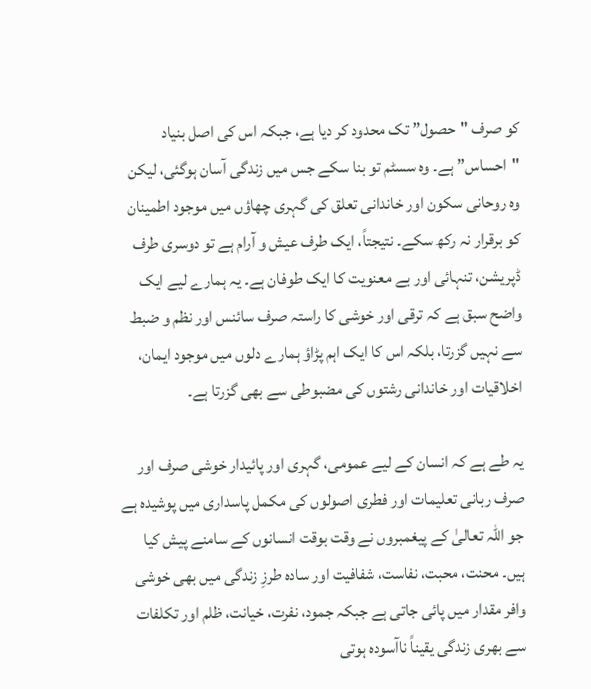کو صرف "حصول” تک محدود کر دیا ہے، جبکہ اس کی اصل بنیاد "احساس” ہے۔ وہ سسٹم تو بنا سکے جس میں زندگی آسان ہوگئی، لیکن وہ روحانی سکون اور خاندانی تعلق کی گہری چھاؤں میں موجود اطمینان کو برقرار نہ رکھ سکے۔ نتیجتاً، ایک طرف عیش و آرام ہے تو دوسری طرف ڈپریشن، تنہائی اور بے معنویت کا ایک طوفان ہے۔ یہ ہمارے لیے ایک واضح سبق ہے کہ ترقی اور خوشی کا راستہ صرف سائنس اور نظم و ضبط سے نہیں گزرتا، بلکہ اس کا ایک اہم پڑاؤ ہمارے دلوں میں موجود ایمان، اخلاقیات اور خاندانی رشتوں کی مضبوطی سے بھی گزرتا ہے۔

یہ طے ہے کہ انسان کے لیے عمومی، گہری اور پائیدار خوشی صرف اور صرف ربانی تعلیمات اور فطری اصولوں کی مکمل پاسداری میں پوشیدہ ہے جو اللہ تعالیٰ کے پیغمبروں نے وقت بوقت انسانوں کے سامنے پیش کیا ہیں۔ محنت، محبت، نفاست، شفافیت اور سادہ طرزِ زندگی میں بھی خوشی وافر مقدار میں پائی جاتی ہے جبکہ جمود، نفرت، خیانت، ظلم اور تکلفات سے بھری زندگی یقیناً ناآسودہ ہوتی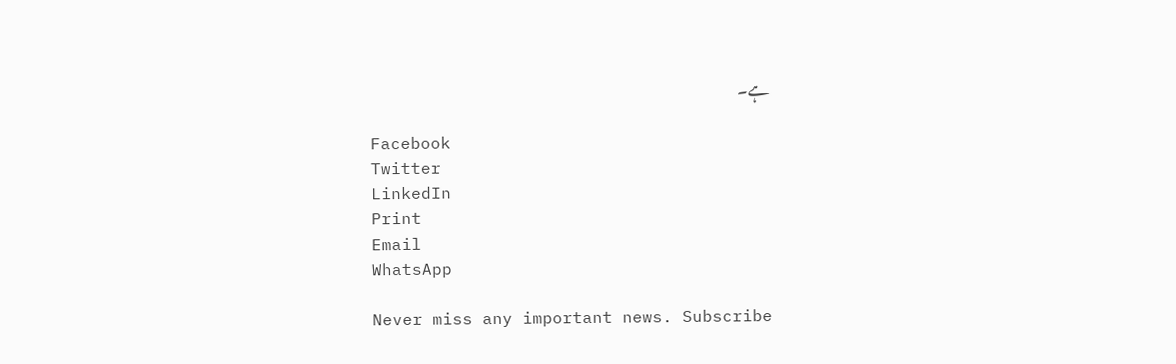ہے۔

Facebook
Twitter
LinkedIn
Print
Email
WhatsApp

Never miss any important news. Subscribe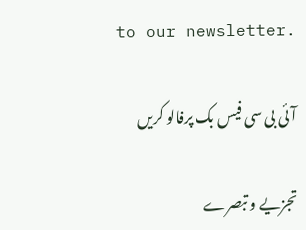to our newsletter.

آئی بی سی فیس بک پرفالو کریں

تجزیے و تبصرے